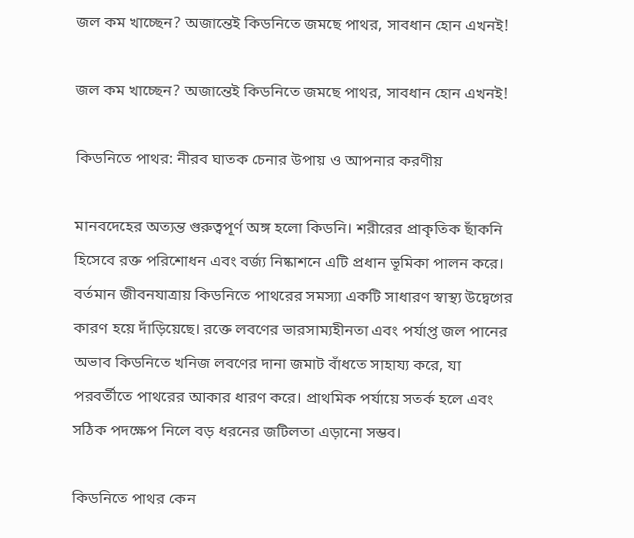জল কম খাচ্ছেন? অজান্তেই কিডনিতে জমছে পাথর, সাবধান হোন এখনই!

জল কম খাচ্ছেন? অজান্তেই কিডনিতে জমছে পাথর, সাবধান হোন এখনই!

কিডনিতে পাথর: নীরব ঘাতক চেনার উপায় ও আপনার করণীয়

মানবদেহের অত্যন্ত গুরুত্বপূর্ণ অঙ্গ হলো কিডনি। শরীরের প্রাকৃতিক ছাঁকনি হিসেবে রক্ত পরিশোধন এবং বর্জ্য নিষ্কাশনে এটি প্রধান ভূমিকা পালন করে। বর্তমান জীবনযাত্রায় কিডনিতে পাথরের সমস্যা একটি সাধারণ স্বাস্থ্য উদ্বেগের কারণ হয়ে দাঁড়িয়েছে। রক্তে লবণের ভারসাম্যহীনতা এবং পর্যাপ্ত জল পানের অভাব কিডনিতে খনিজ লবণের দানা জমাট বাঁধতে সাহায্য করে, যা পরবর্তীতে পাথরের আকার ধারণ করে। প্রাথমিক পর্যায়ে সতর্ক হলে এবং সঠিক পদক্ষেপ নিলে বড় ধরনের জটিলতা এড়ানো সম্ভব।

কিডনিতে পাথর কেন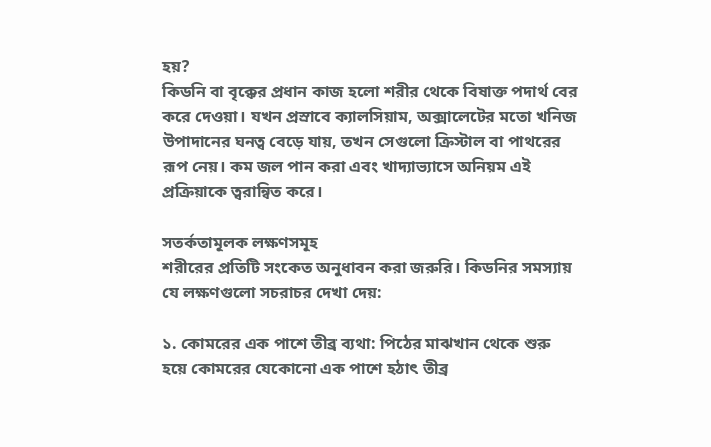হয়?
কিডনি বা বৃক্কের প্রধান কাজ হলো শরীর থেকে বিষাক্ত পদার্থ বের করে দেওয়া। যখন প্রস্রাবে ক্যালসিয়াম, অক্সালেটের মতো খনিজ উপাদানের ঘনত্ব বেড়ে যায়, তখন সেগুলো ক্রিস্টাল বা পাথরের রূপ নেয়। কম জল পান করা এবং খাদ্যাভ্যাসে অনিয়ম এই প্রক্রিয়াকে ত্বরান্বিত করে।

সতর্কতামূলক লক্ষণসমূহ
শরীরের প্রতিটি সংকেত অনুধাবন করা জরুরি। কিডনির সমস্যায় যে লক্ষণগুলো সচরাচর দেখা দেয়:

১. কোমরের এক পাশে তীব্র ব্যথা: পিঠের মাঝখান থেকে শুরু হয়ে কোমরের যেকোনো এক পাশে হঠাৎ তীব্র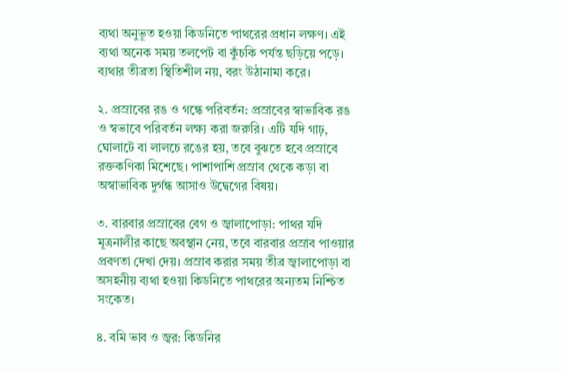ব্যথা অনুভূত হওয়া কিডনিতে পাথরের প্রধান লক্ষণ। এই ব্যথা অনেক সময় তলপেট বা কুঁচকি পর্যন্ত ছড়িয়ে পড়ে। ব্যথার তীব্রতা স্থিতিশীল নয়, বরং উঠানামা করে।

২. প্রস্রাবের রঙ ও গন্ধে পরিবর্তন: প্রস্রাবের স্বাভাবিক রঙ ও স্বভাবে পরিবর্তন লক্ষ্য করা জরুরি। এটি যদি গাঢ়, ঘোলাটে বা লালচে রঙের হয়, তবে বুঝতে হবে প্রস্রাবে রক্তকণিকা মিশেছে। পাশাপাশি প্রস্রাব থেকে কড়া বা অস্বাভাবিক দুর্গন্ধ আসাও উদ্বেগের বিষয়।

৩. বারবার প্রস্রাবের বেগ ও জ্বালাপোড়া: পাথর যদি মূত্রনালীর কাছে অবস্থান নেয়, তবে বারবার প্রস্রাব পাওয়ার প্রবণতা দেখা দেয়। প্রস্রাব করার সময় তীব্র জ্বালাপোড়া বা অসহনীয় ব্যথা হওয়া কিডনিতে পাথরের অন্যতম নিশ্চিত সংকেত।

৪. বমি ভাব ও জ্বর: কিডনির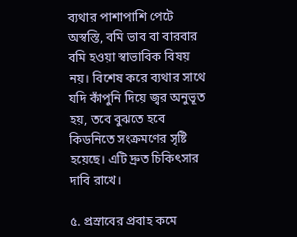ব্যথার পাশাপাশি পেটে অস্বস্তি, বমি ভাব বা বারবার বমি হওয়া স্বাভাবিক বিষয় নয়। বিশেষ করে ব্যথার সাথে যদি কাঁপুনি দিয়ে জ্বর অনুভূত হয়, তবে বুঝতে হবে কিডনিতে সংক্রমণের সৃষ্টি হয়েছে। এটি দ্রুত চিকিৎসার দাবি রাখে।

৫. প্রস্রাবের প্রবাহ কমে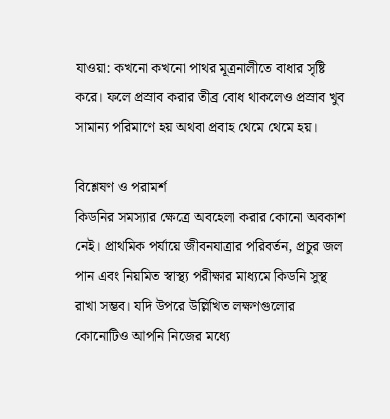যাওয়া: কখনো কখনো পাথর মূত্রনালীতে বাধার সৃষ্টি করে। ফলে প্রস্রাব করার তীব্র বোধ থাকলেও প্রস্রাব খুব সামান্য পরিমাণে হয় অথবা প্রবাহ থেমে থেমে হয়।

বিশ্লেষণ ও পরামর্শ
কিডনির সমস্যার ক্ষেত্রে অবহেলা করার কোনো অবকাশ নেই। প্রাথমিক পর্যায়ে জীবনযাত্রার পরিবর্তন, প্রচুর জল পান এবং নিয়মিত স্বাস্থ্য পরীক্ষার মাধ্যমে কিডনি সুস্থ রাখা সম্ভব। যদি উপরে উল্লিখিত লক্ষণগুলোর কোনোটিও আপনি নিজের মধ্যে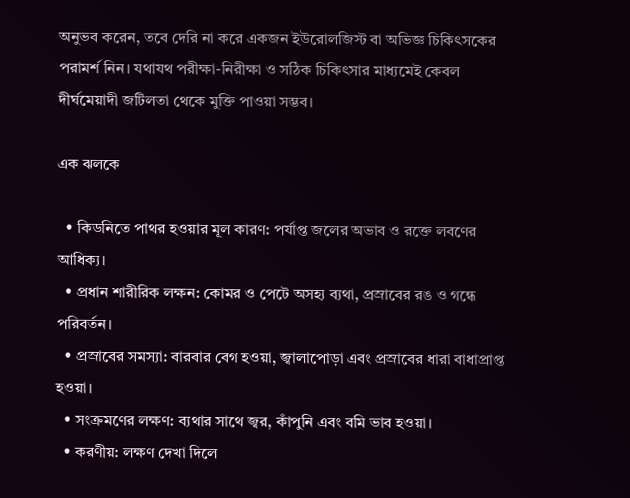অনুভব করেন, তবে দেরি না করে একজন ইউরোলজিস্ট বা অভিজ্ঞ চিকিৎসকের পরামর্শ নিন। যথাযথ পরীক্ষা-নিরীক্ষা ও সঠিক চিকিৎসার মাধ্যমেই কেবল দীর্ঘমেয়াদী জটিলতা থেকে মুক্তি পাওয়া সম্ভব।

এক ঝলকে

  • কিডনিতে পাথর হওয়ার মূল কারণ: পর্যাপ্ত জলের অভাব ও রক্তে লবণের আধিক্য।
  • প্রধান শারীরিক লক্ষন: কোমর ও পেটে অসহ্য ব্যথা, প্রস্রাবের রঙ ও গন্ধে পরিবর্তন।
  • প্রস্রাবের সমস্যা: বারবার বেগ হওয়া, জ্বালাপোড়া এবং প্রস্রাবের ধারা বাধাপ্রাপ্ত হওয়া।
  • সংক্রমণের লক্ষণ: ব্যথার সাথে জ্বর, কাঁপুনি এবং বমি ভাব হওয়া।
  • করণীয়: লক্ষণ দেখা দিলে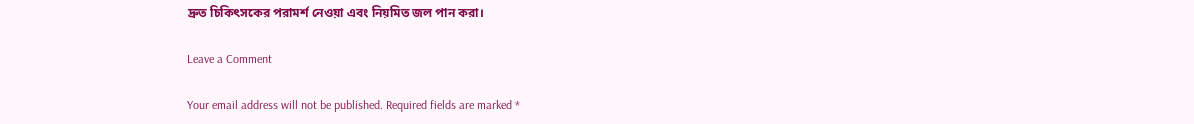দ্রুত চিকিৎসকের পরামর্শ নেওয়া এবং নিয়মিত জল পান করা।

Leave a Comment

Your email address will not be published. Required fields are marked *